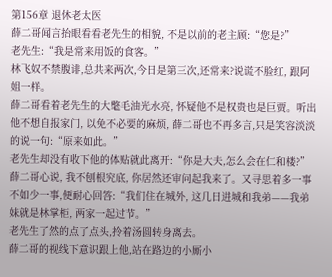第156章 退休老太医
薛二哥闻言抬眼看看老先生的相貌, 不是以前的老主顾:“您是?”
老先生:“我是常来用饭的食客。”
林飞奴不禁腹诽,总共来两次,今日是第三次,还常来?说谎不脸红, 跟阿姐一样。
薛二哥看着老先生的大氅毛油光水亮, 怀疑他不是权贵也是巨贾。听出他不想自报家门, 以免不必要的麻烦, 薛二哥也不再多言,只是笑容淡淡的说一句:“原来如此。”
老先生却没有收下他的体贴就此离开:“你是大夫,怎么会在仁和楼?”
薛二哥心说, 我不刨根究底, 你居然还审问起我来了。又寻思着多一事不如少一事,便耐心回答:“我们住在城外, 这几日进城和我弟——我弟妹就是林掌柜, 两家一起过节。”
老先生了然的点了点头,拎着汤圆转身离去。
薛二哥的视线下意识跟上他,站在路边的小厮小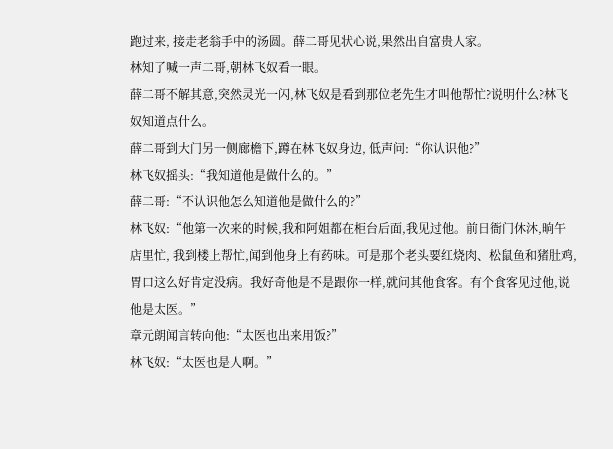跑过来, 接走老翁手中的汤圆。薛二哥见状心说,果然出自富贵人家。
林知了喊一声二哥,朝林飞奴看一眼。
薛二哥不解其意,突然灵光一闪,林飞奴是看到那位老先生才叫他帮忙?说明什么?林飞奴知道点什么。
薛二哥到大门另一侧廊檐下,蹲在林飞奴身边, 低声问:“你认识他?”
林飞奴摇头:“我知道他是做什么的。”
薛二哥:“不认识他怎么知道他是做什么的?”
林飞奴:“他第一次来的时候,我和阿姐都在柜台后面,我见过他。前日衙门休沐,晌午店里忙, 我到楼上帮忙,闻到他身上有药味。可是那个老头要红烧肉、松鼠鱼和猪肚鸡,胃口这么好肯定没病。我好奇他是不是跟你一样,就问其他食客。有个食客见过他,说他是太医。”
章元朗闻言转向他:“太医也出来用饭?”
林飞奴:“太医也是人啊。”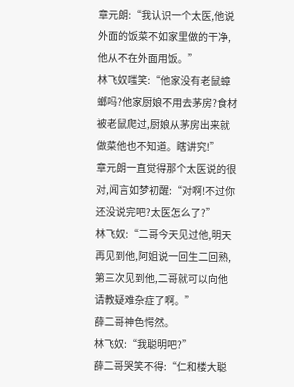章元朗:“我认识一个太医,他说外面的饭菜不如家里做的干净,他从不在外面用饭。”
林飞奴嗤笑:“他家没有老鼠蟑螂吗?他家厨娘不用去茅房?食材被老鼠爬过,厨娘从茅房出来就做菜他也不知道。瞎讲究!”
章元朗一直觉得那个太医说的很对,闻言如梦初醒:“对啊!不过你还没说完吧?太医怎么了?”
林飞奴:“二哥今天见过他,明天再见到他,阿姐说一回生二回熟,第三次见到他,二哥就可以向他请教疑难杂症了啊。”
薛二哥神色愕然。
林飞奴:“我聪明吧?”
薛二哥哭笑不得:“仁和楼大聪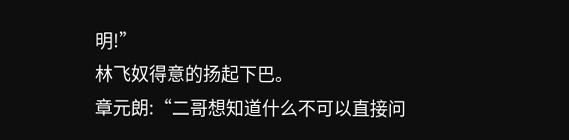明!”
林飞奴得意的扬起下巴。
章元朗:“二哥想知道什么不可以直接问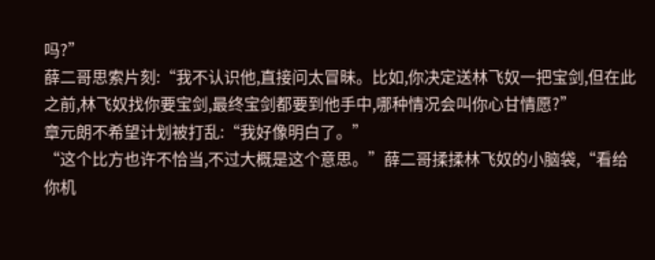吗?”
薛二哥思索片刻:“我不认识他,直接问太冒昧。比如,你决定送林飞奴一把宝剑,但在此之前,林飞奴找你要宝剑,最终宝剑都要到他手中,哪种情况会叫你心甘情愿?”
章元朗不希望计划被打乱:“我好像明白了。”
“这个比方也许不恰当,不过大概是这个意思。”薛二哥揉揉林飞奴的小脑袋,“看给你机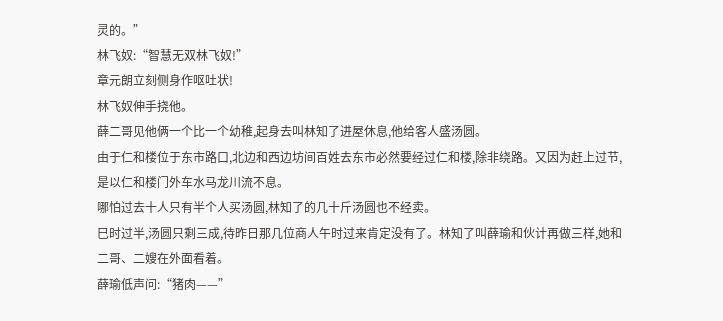灵的。”
林飞奴:“智慧无双林飞奴!”
章元朗立刻侧身作呕吐状!
林飞奴伸手挠他。
薛二哥见他俩一个比一个幼稚,起身去叫林知了进屋休息,他给客人盛汤圆。
由于仁和楼位于东市路口,北边和西边坊间百姓去东市必然要经过仁和楼,除非绕路。又因为赶上过节,是以仁和楼门外车水马龙川流不息。
哪怕过去十人只有半个人买汤圆,林知了的几十斤汤圆也不经卖。
巳时过半,汤圆只剩三成,待昨日那几位商人午时过来肯定没有了。林知了叫薛瑜和伙计再做三样,她和二哥、二嫂在外面看着。
薛瑜低声问:“猪肉——”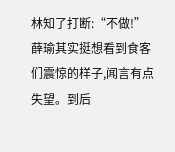林知了打断:“不做!”
薛瑜其实挺想看到食客们震惊的样子,闻言有点失望。到后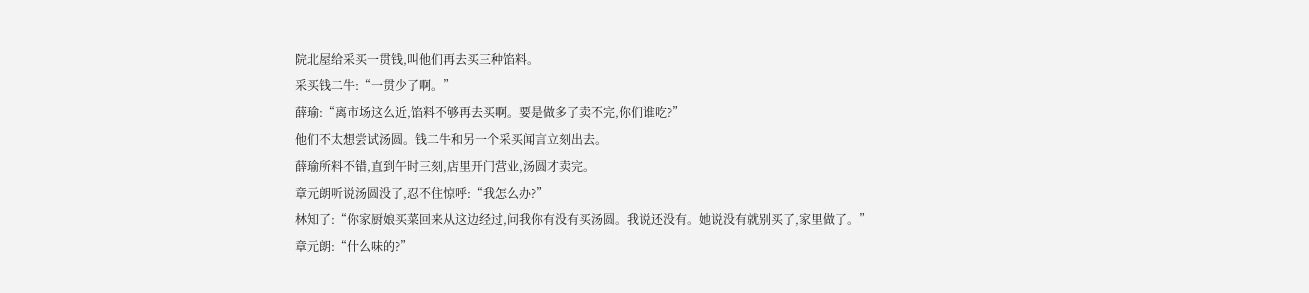院北屋给采买一贯钱,叫他们再去买三种馅料。
采买钱二牛:“一贯少了啊。”
薛瑜:“离市场这么近,馅料不够再去买啊。要是做多了卖不完,你们谁吃?”
他们不太想尝试汤圆。钱二牛和另一个采买闻言立刻出去。
薛瑜所料不错,直到午时三刻,店里开门营业,汤圆才卖完。
章元朗听说汤圆没了,忍不住惊呼:“我怎么办?”
林知了:“你家厨娘买菜回来从这边经过,问我你有没有买汤圆。我说还没有。她说没有就别买了,家里做了。”
章元朗:“什么味的?”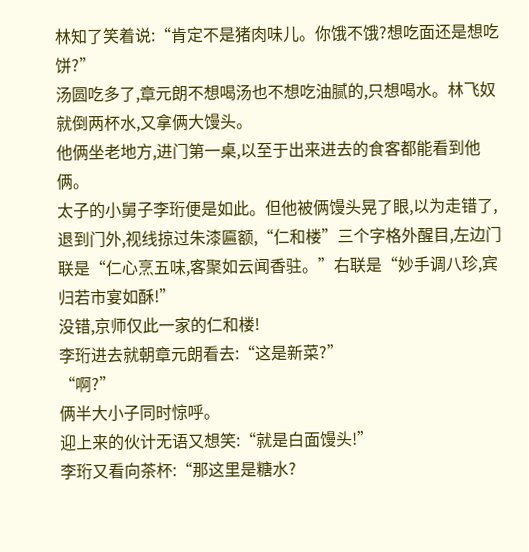林知了笑着说:“肯定不是猪肉味儿。你饿不饿?想吃面还是想吃饼?”
汤圆吃多了,章元朗不想喝汤也不想吃油腻的,只想喝水。林飞奴就倒两杯水,又拿俩大馒头。
他俩坐老地方,进门第一桌,以至于出来进去的食客都能看到他俩。
太子的小舅子李珩便是如此。但他被俩馒头晃了眼,以为走错了,退到门外,视线掠过朱漆匾额,“仁和楼”三个字格外醒目,左边门联是“仁心烹五味,客聚如云闻香驻。”右联是“妙手调八珍,宾归若市宴如酥!”
没错,京师仅此一家的仁和楼!
李珩进去就朝章元朗看去:“这是新菜?”
“啊?”
俩半大小子同时惊呼。
迎上来的伙计无语又想笑:“就是白面馒头!”
李珩又看向茶杯:“那这里是糖水?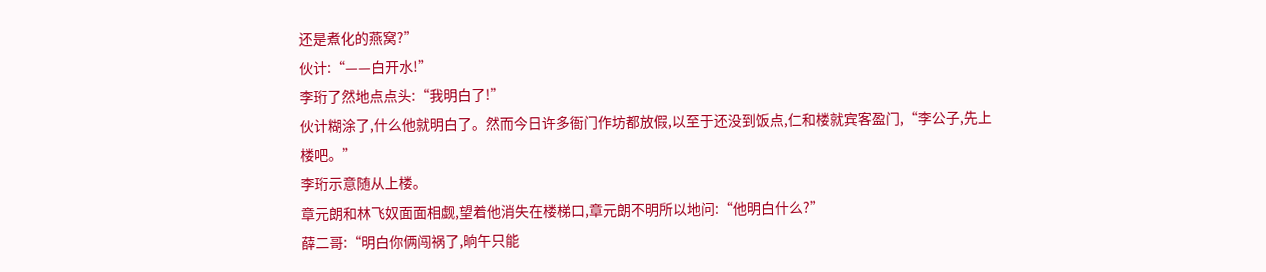还是煮化的燕窝?”
伙计:“——白开水!”
李珩了然地点点头:“我明白了!”
伙计糊涂了,什么他就明白了。然而今日许多衙门作坊都放假,以至于还没到饭点,仁和楼就宾客盈门,“李公子,先上楼吧。”
李珩示意随从上楼。
章元朗和林飞奴面面相觑,望着他消失在楼梯口,章元朗不明所以地问:“他明白什么?”
薛二哥:“明白你俩闯祸了,晌午只能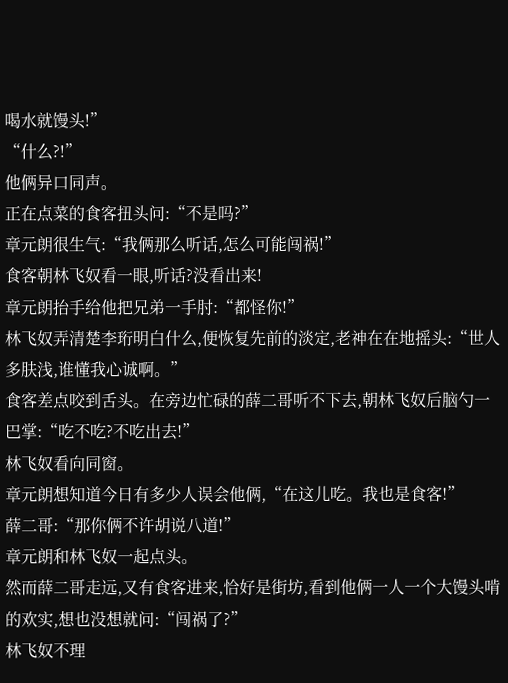喝水就馒头!”
“什么?!”
他俩异口同声。
正在点菜的食客扭头问:“不是吗?”
章元朗很生气:“我俩那么听话,怎么可能闯祸!”
食客朝林飞奴看一眼,听话?没看出来!
章元朗抬手给他把兄弟一手肘:“都怪你!”
林飞奴弄清楚李珩明白什么,便恢复先前的淡定,老神在在地摇头:“世人多肤浅,谁懂我心诚啊。”
食客差点咬到舌头。在旁边忙碌的薛二哥听不下去,朝林飞奴后脑勺一巴掌:“吃不吃?不吃出去!”
林飞奴看向同窗。
章元朗想知道今日有多少人误会他俩,“在这儿吃。我也是食客!”
薛二哥:“那你俩不许胡说八道!”
章元朗和林飞奴一起点头。
然而薛二哥走远,又有食客进来,恰好是街坊,看到他俩一人一个大馒头啃的欢实,想也没想就问:“闯祸了?”
林飞奴不理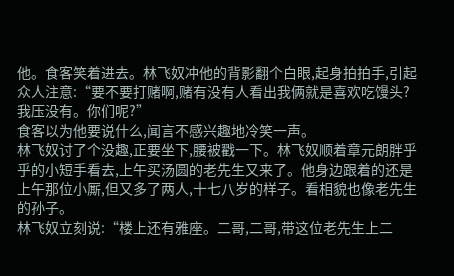他。食客笑着进去。林飞奴冲他的背影翻个白眼,起身拍拍手,引起众人注意:“要不要打赌啊,赌有没有人看出我俩就是喜欢吃馒头?我压没有。你们呢?”
食客以为他要说什么,闻言不感兴趣地冷笑一声。
林飞奴讨了个没趣,正要坐下,腰被戳一下。林飞奴顺着章元朗胖乎乎的小短手看去,上午买汤圆的老先生又来了。他身边跟着的还是上午那位小厮,但又多了两人,十七八岁的样子。看相貌也像老先生的孙子。
林飞奴立刻说:“楼上还有雅座。二哥,二哥,带这位老先生上二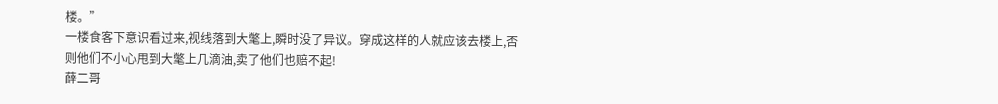楼。”
一楼食客下意识看过来,视线落到大氅上,瞬时没了异议。穿成这样的人就应该去楼上,否则他们不小心甩到大氅上几滴油,卖了他们也赔不起!
薛二哥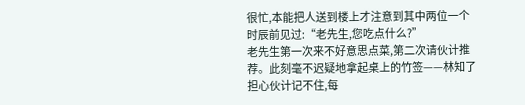很忙,本能把人送到楼上才注意到其中两位一个时辰前见过:“老先生,您吃点什么?”
老先生第一次来不好意思点菜,第二次请伙计推荐。此刻毫不迟疑地拿起桌上的竹签——林知了担心伙计记不住,每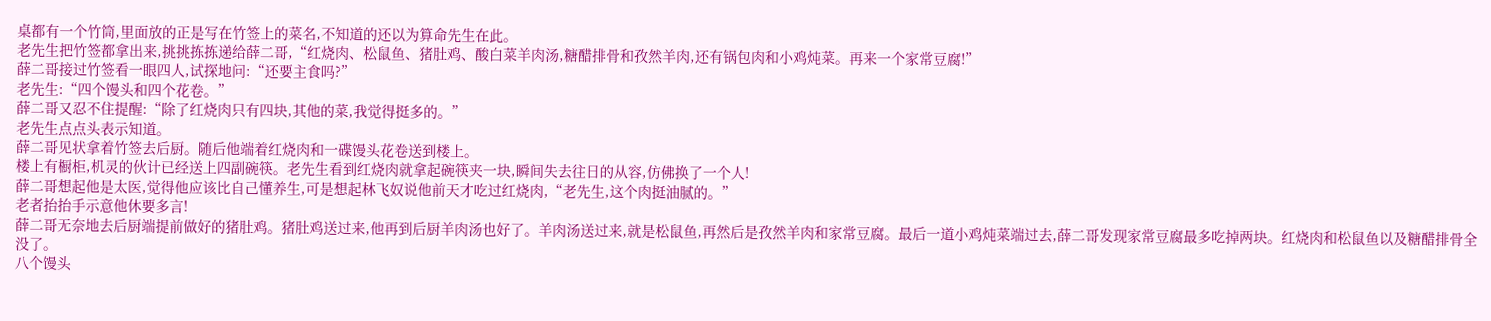桌都有一个竹筒,里面放的正是写在竹签上的菜名,不知道的还以为算命先生在此。
老先生把竹签都拿出来,挑挑拣拣递给薛二哥,“红烧肉、松鼠鱼、猪肚鸡、酸白菜羊肉汤,糖醋排骨和孜然羊肉,还有锅包肉和小鸡炖菜。再来一个家常豆腐!”
薛二哥接过竹签看一眼四人,试探地问:“还要主食吗?”
老先生:“四个馒头和四个花卷。”
薛二哥又忍不住提醒:“除了红烧肉只有四块,其他的菜,我觉得挺多的。”
老先生点点头表示知道。
薛二哥见状拿着竹签去后厨。随后他端着红烧肉和一碟馒头花卷送到楼上。
楼上有橱柜,机灵的伙计已经送上四副碗筷。老先生看到红烧肉就拿起碗筷夹一块,瞬间失去往日的从容,仿佛换了一个人!
薛二哥想起他是太医,觉得他应该比自己懂养生,可是想起林飞奴说他前天才吃过红烧肉,“老先生,这个肉挺油腻的。”
老者抬抬手示意他休要多言!
薛二哥无奈地去后厨端提前做好的猪肚鸡。猪肚鸡送过来,他再到后厨羊肉汤也好了。羊肉汤送过来,就是松鼠鱼,再然后是孜然羊肉和家常豆腐。最后一道小鸡炖菜端过去,薛二哥发现家常豆腐最多吃掉两块。红烧肉和松鼠鱼以及糖醋排骨全没了。
八个馒头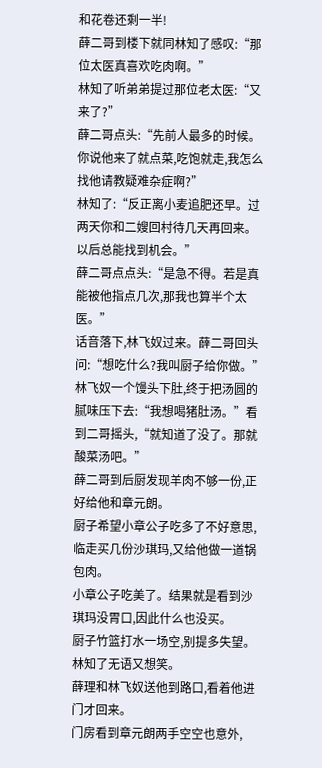和花卷还剩一半!
薛二哥到楼下就同林知了感叹:“那位太医真喜欢吃肉啊。”
林知了听弟弟提过那位老太医:“又来了?”
薛二哥点头:“先前人最多的时候。你说他来了就点菜,吃饱就走,我怎么找他请教疑难杂症啊?”
林知了:“反正离小麦追肥还早。过两天你和二嫂回村待几天再回来。以后总能找到机会。”
薛二哥点点头:“是急不得。若是真能被他指点几次,那我也算半个太医。”
话音落下,林飞奴过来。薛二哥回头问:“想吃什么?我叫厨子给你做。”
林飞奴一个馒头下肚,终于把汤圆的腻味压下去:“我想喝猪肚汤。”看到二哥摇头,“就知道了没了。那就酸菜汤吧。”
薛二哥到后厨发现羊肉不够一份,正好给他和章元朗。
厨子希望小章公子吃多了不好意思,临走买几份沙琪玛,又给他做一道锅包肉。
小章公子吃美了。结果就是看到沙琪玛没胃口,因此什么也没买。
厨子竹篮打水一场空,别提多失望。
林知了无语又想笑。
薛理和林飞奴送他到路口,看着他进门才回来。
门房看到章元朗两手空空也意外,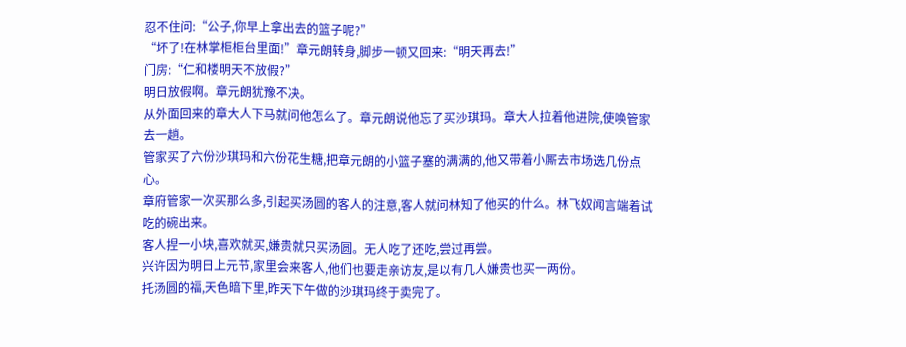忍不住问:“公子,你早上拿出去的篮子呢?”
“坏了!在林掌柜柜台里面!”章元朗转身,脚步一顿又回来:“明天再去!”
门房:“仁和楼明天不放假?”
明日放假啊。章元朗犹豫不决。
从外面回来的章大人下马就问他怎么了。章元朗说他忘了买沙琪玛。章大人拉着他进院,使唤管家去一趟。
管家买了六份沙琪玛和六份花生糖,把章元朗的小篮子塞的满满的,他又带着小厮去市场选几份点心。
章府管家一次买那么多,引起买汤圆的客人的注意,客人就问林知了他买的什么。林飞奴闻言端着试吃的碗出来。
客人捏一小块,喜欢就买,嫌贵就只买汤圆。无人吃了还吃,尝过再尝。
兴许因为明日上元节,家里会来客人,他们也要走亲访友,是以有几人嫌贵也买一两份。
托汤圆的福,天色暗下里,昨天下午做的沙琪玛终于卖完了。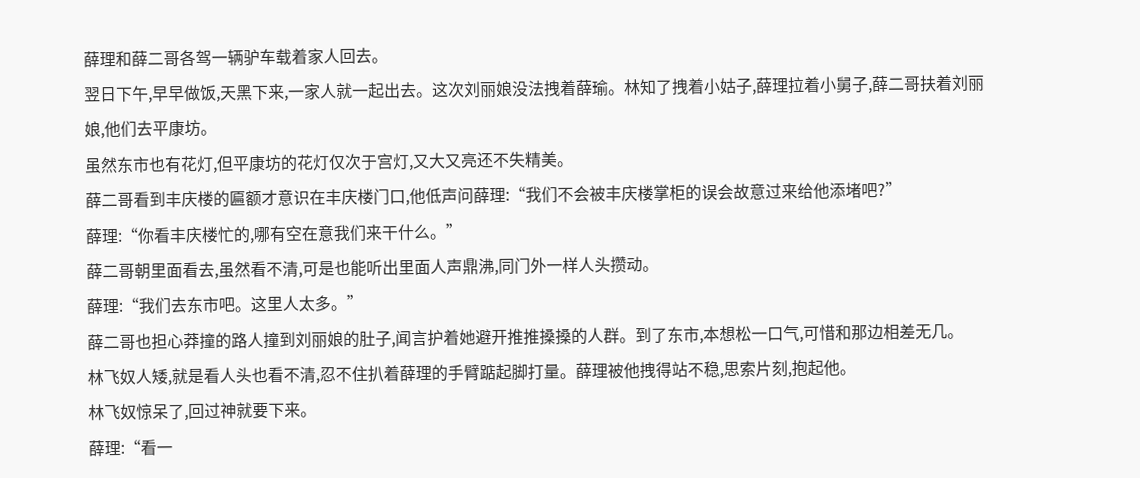薛理和薛二哥各驾一辆驴车载着家人回去。
翌日下午,早早做饭,天黑下来,一家人就一起出去。这次刘丽娘没法拽着薛瑜。林知了拽着小姑子,薛理拉着小舅子,薛二哥扶着刘丽娘,他们去平康坊。
虽然东市也有花灯,但平康坊的花灯仅次于宫灯,又大又亮还不失精美。
薛二哥看到丰庆楼的匾额才意识在丰庆楼门口,他低声问薛理:“我们不会被丰庆楼掌柜的误会故意过来给他添堵吧?”
薛理:“你看丰庆楼忙的,哪有空在意我们来干什么。”
薛二哥朝里面看去,虽然看不清,可是也能听出里面人声鼎沸,同门外一样人头攒动。
薛理:“我们去东市吧。这里人太多。”
薛二哥也担心莽撞的路人撞到刘丽娘的肚子,闻言护着她避开推推搡搡的人群。到了东市,本想松一口气,可惜和那边相差无几。
林飞奴人矮,就是看人头也看不清,忍不住扒着薛理的手臂踮起脚打量。薛理被他拽得站不稳,思索片刻,抱起他。
林飞奴惊呆了,回过神就要下来。
薛理:“看一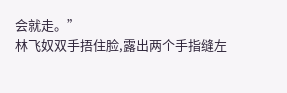会就走。”
林飞奴双手捂住脸,露出两个手指缝左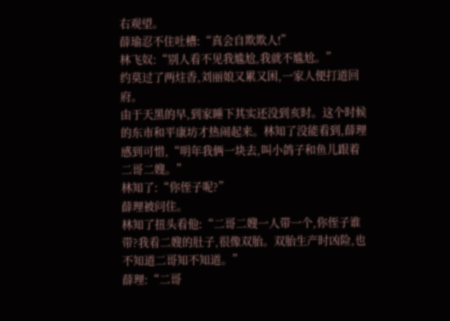右观望。
薛瑜忍不住吐槽:“真会自欺欺人!”
林飞奴:“别人看不见我尴尬,我就不尴尬。”
约莫过了两炷香,刘丽娘又累又困,一家人便打道回府。
由于天黑的早,到家睡下其实还没到亥时。这个时候的东市和平康坊才热闹起来。林知了没能看到,薛理感到可惜,“明年我俩一块去,叫小鸽子和鱼儿跟着二哥二嫂。”
林知了:“你侄子呢?”
薛理被问住。
林知了扭头看他:“二哥二嫂一人带一个,你侄子谁带?我看二嫂的肚子,很像双胎。双胎生产时凶险,也不知道二哥知不知道。”
薛理:“二哥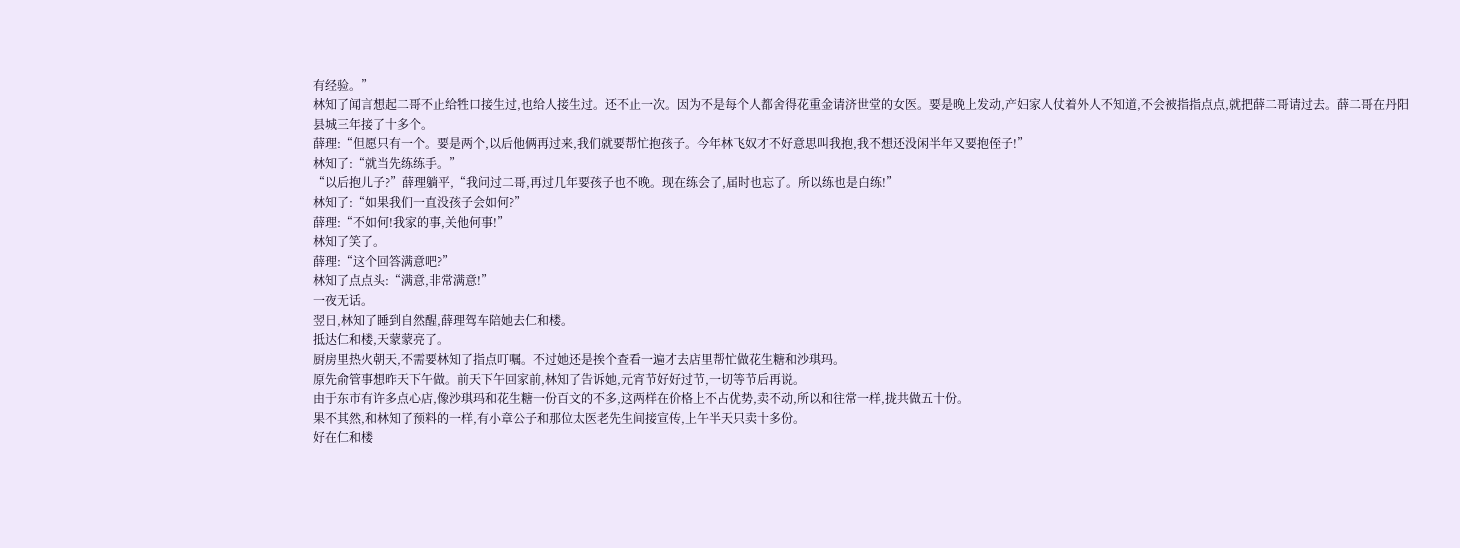有经验。”
林知了闻言想起二哥不止给牲口接生过,也给人接生过。还不止一次。因为不是每个人都舍得花重金请济世堂的女医。要是晚上发动,产妇家人仗着外人不知道,不会被指指点点,就把薛二哥请过去。薛二哥在丹阳县城三年接了十多个。
薛理:“但愿只有一个。要是两个,以后他俩再过来,我们就要帮忙抱孩子。今年林飞奴才不好意思叫我抱,我不想还没闲半年又要抱侄子!”
林知了:“就当先练练手。”
“以后抱儿子?”薛理躺平,“我问过二哥,再过几年要孩子也不晚。现在练会了,届时也忘了。所以练也是白练!”
林知了:“如果我们一直没孩子会如何?”
薛理:“不如何!我家的事,关他何事!”
林知了笑了。
薛理:“这个回答满意吧?”
林知了点点头:“满意,非常满意!”
一夜无话。
翌日,林知了睡到自然醒,薛理驾车陪她去仁和楼。
抵达仁和楼,天蒙蒙亮了。
厨房里热火朝天,不需要林知了指点叮嘱。不过她还是挨个查看一遍才去店里帮忙做花生糖和沙琪玛。
原先俞管事想昨天下午做。前天下午回家前,林知了告诉她,元宵节好好过节,一切等节后再说。
由于东市有许多点心店,像沙琪玛和花生糖一份百文的不多,这两样在价格上不占优势,卖不动,所以和往常一样,拢共做五十份。
果不其然,和林知了预料的一样,有小章公子和那位太医老先生间接宣传,上午半天只卖十多份。
好在仁和楼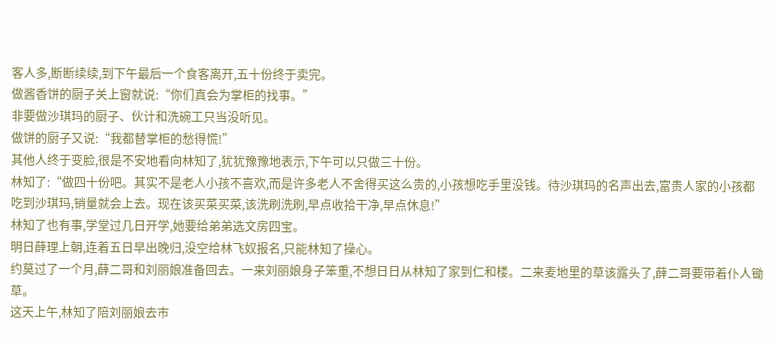客人多,断断续续,到下午最后一个食客离开,五十份终于卖完。
做酱香饼的厨子关上窗就说:“你们真会为掌柜的找事。”
非要做沙琪玛的厨子、伙计和洗碗工只当没听见。
做饼的厨子又说:“我都替掌柜的愁得慌!”
其他人终于变脸,很是不安地看向林知了,犹犹豫豫地表示,下午可以只做三十份。
林知了:“做四十份吧。其实不是老人小孩不喜欢,而是许多老人不舍得买这么贵的,小孩想吃手里没钱。待沙琪玛的名声出去,富贵人家的小孩都吃到沙琪玛,销量就会上去。现在该买菜买菜,该洗刷洗刷,早点收拾干净,早点休息!”
林知了也有事,学堂过几日开学,她要给弟弟选文房四宝。
明日薛理上朝,连着五日早出晚归,没空给林飞奴报名,只能林知了操心。
约莫过了一个月,薛二哥和刘丽娘准备回去。一来刘丽娘身子笨重,不想日日从林知了家到仁和楼。二来麦地里的草该露头了,薛二哥要带着仆人锄草。
这天上午,林知了陪刘丽娘去市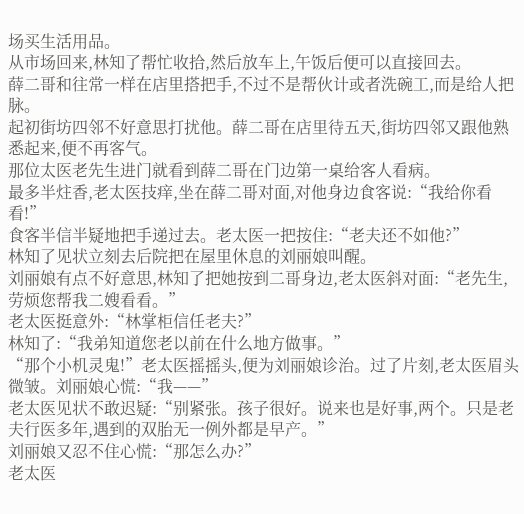场买生活用品。
从市场回来,林知了帮忙收拾,然后放车上,午饭后便可以直接回去。
薛二哥和往常一样在店里搭把手,不过不是帮伙计或者洗碗工,而是给人把脉。
起初街坊四邻不好意思打扰他。薛二哥在店里待五天,街坊四邻又跟他熟悉起来,便不再客气。
那位太医老先生进门就看到薛二哥在门边第一桌给客人看病。
最多半炷香,老太医技痒,坐在薛二哥对面,对他身边食客说:“我给你看看!”
食客半信半疑地把手递过去。老太医一把按住:“老夫还不如他?”
林知了见状立刻去后院把在屋里休息的刘丽娘叫醒。
刘丽娘有点不好意思,林知了把她按到二哥身边,老太医斜对面:“老先生,劳烦您帮我二嫂看看。”
老太医挺意外:“林掌柜信任老夫?”
林知了:“我弟知道您老以前在什么地方做事。”
“那个小机灵鬼!”老太医摇摇头,便为刘丽娘诊治。过了片刻,老太医眉头微皱。刘丽娘心慌:“我——”
老太医见状不敢迟疑:“别紧张。孩子很好。说来也是好事,两个。只是老夫行医多年,遇到的双胎无一例外都是早产。”
刘丽娘又忍不住心慌:“那怎么办?”
老太医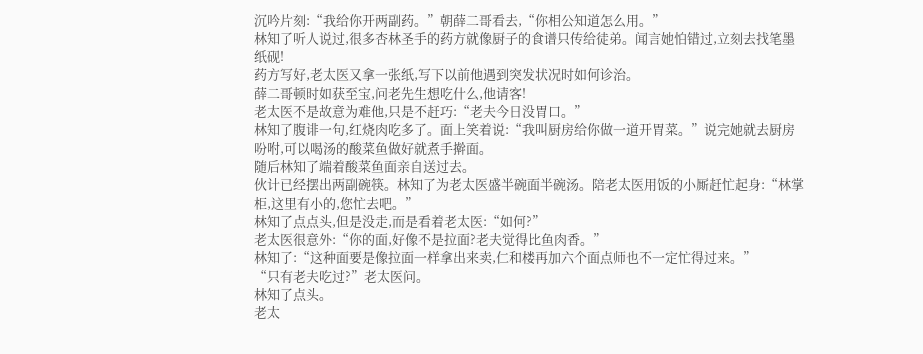沉吟片刻:“我给你开两副药。”朝薛二哥看去,“你相公知道怎么用。”
林知了听人说过,很多杏林圣手的药方就像厨子的食谱只传给徒弟。闻言她怕错过,立刻去找笔墨纸砚!
药方写好,老太医又拿一张纸,写下以前他遇到突发状况时如何诊治。
薛二哥顿时如获至宝,问老先生想吃什么,他请客!
老太医不是故意为难他,只是不赶巧:“老夫今日没胃口。”
林知了腹诽一句,红烧肉吃多了。面上笑着说:“我叫厨房给你做一道开胃菜。”说完她就去厨房吩咐,可以喝汤的酸菜鱼做好就煮手擀面。
随后林知了端着酸菜鱼面亲自送过去。
伙计已经摆出两副碗筷。林知了为老太医盛半碗面半碗汤。陪老太医用饭的小厮赶忙起身:“林掌柜,这里有小的,您忙去吧。”
林知了点点头,但是没走,而是看着老太医:“如何?”
老太医很意外:“你的面,好像不是拉面?老夫觉得比鱼肉香。”
林知了:“这种面要是像拉面一样拿出来卖,仁和楼再加六个面点师也不一定忙得过来。”
“只有老夫吃过?”老太医问。
林知了点头。
老太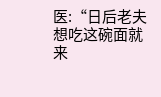医:“日后老夫想吃这碗面就来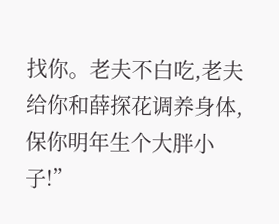找你。老夫不白吃,老夫给你和薛探花调养身体,保你明年生个大胖小子!”